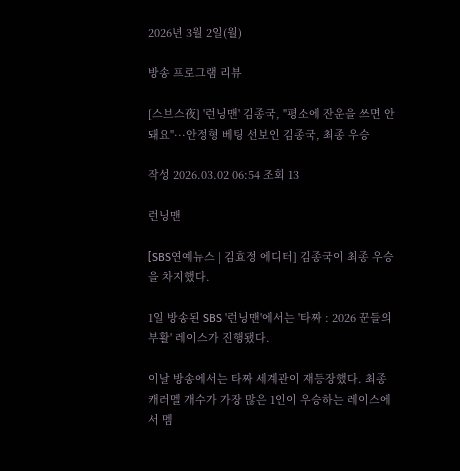2026년 3월 2일(월)

방송 프로그램 리뷰

[스브스夜] '런닝맨' 김종국, "평소에 잔운을 쓰면 안 돼요"···안정형 베팅 선보인 김종국, 최종 우승

작성 2026.03.02 06:54 조회 13

런닝맨

[SBS연예뉴스 | 김효정 에디터] 김종국이 최종 우승을 차지했다.

1일 방송된 SBS '런닝맨'에서는 '타짜 : 2026 꾼들의 부활' 레이스가 진행됐다.

이날 방송에서는 타짜 세계관이 재등장했다. 최종 캐러멜 개수가 가장 많은 1인이 우승하는 레이스에서 멤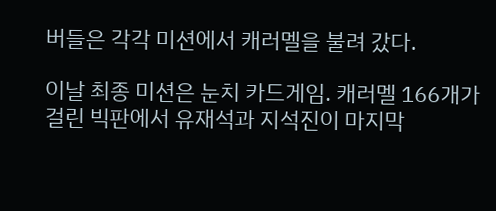버들은 각각 미션에서 캐러멜을 불려 갔다.

이날 최종 미션은 눈치 카드게임. 캐러멜 166개가 걸린 빅판에서 유재석과 지석진이 마지막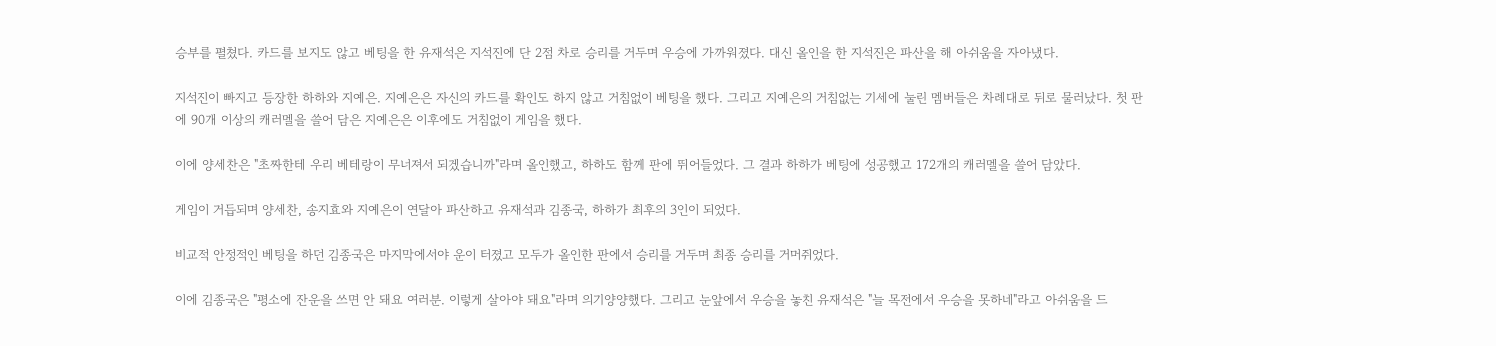승부를 펼쳤다. 카드를 보지도 않고 베팅을 한 유재석은 지석진에 단 2점 차로 승리를 거두며 우승에 가까워졌다. 대신 올인을 한 지석진은 파산을 해 아쉬움을 자아냈다.

지석진이 빠지고 등장한 하하와 지예은. 지예은은 자신의 카드를 확인도 하지 않고 거침없이 베팅을 했다. 그리고 지예은의 거침없는 기세에 눌린 멤버들은 차례대로 뒤로 물러났다. 첫 판에 90개 이상의 캐러멜을 쓸어 담은 지예은은 이후에도 거침없이 게임을 했다.

이에 양세찬은 "초짜한테 우리 베테랑이 무너져서 되겠습니까"라며 올인했고, 하하도 함께 판에 뛰어들었다. 그 결과 하하가 베팅에 성공했고 172개의 캐러멜을 쓸어 담았다.

게임이 거듭되며 양세찬, 송지효와 지예은이 연달아 파산하고 유재석과 김종국, 하하가 최후의 3인이 되었다.

비교적 안정적인 베팅을 하던 김종국은 마지막에서야 운이 터졌고 모두가 올인한 판에서 승리를 거두며 최종 승리를 거머쥐었다.

이에 김종국은 "평소에 잔운을 쓰면 안 돼요 여러분. 이렇게 살아야 돼요"라며 의기양양했다. 그리고 눈앞에서 우승을 놓친 유재석은 "늘 목전에서 우승을 못하네"라고 아쉬움을 드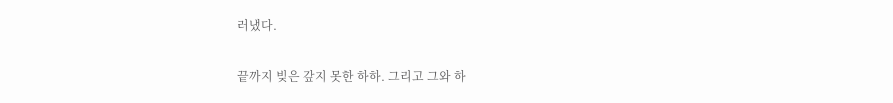러냈다.

끝까지 빚은 갚지 못한 하하. 그리고 그와 하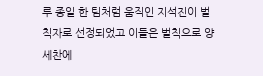루 종일 한 팀처럼 움직인 지석진이 벌칙자로 선정되었고 이들은 벌칙으로 양세찬에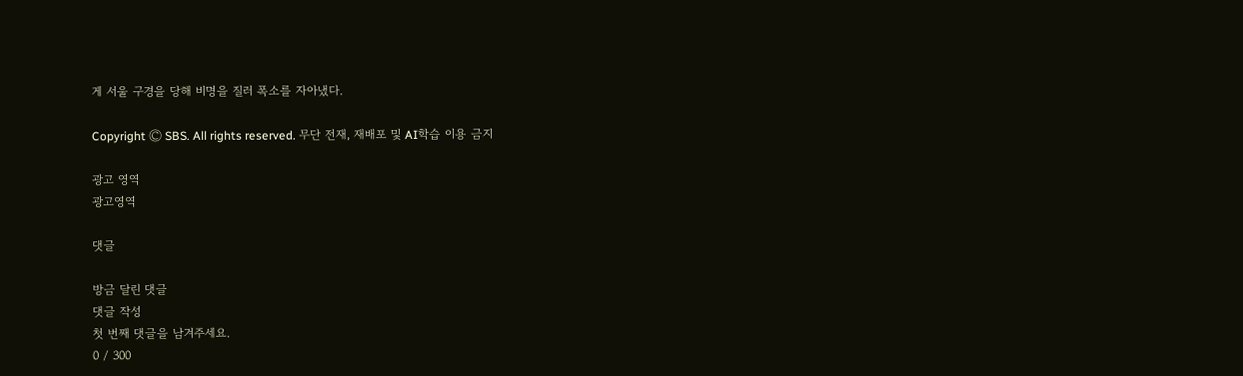게 서울 구경을 당해 비명을 질러 폭소를 자아냈다.

Copyright Ⓒ SBS. All rights reserved. 무단 전재, 재배포 및 AI학습 이용 금지

광고 영역
광고영역

댓글

방금 달린 댓글
댓글 작성
첫 번째 댓글을 남겨주세요.
0 / 300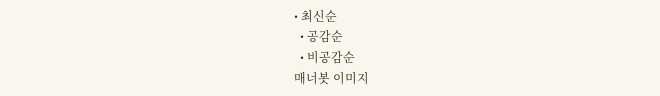• 최신순
  • 공감순
  • 비공감순
매너봇 이미지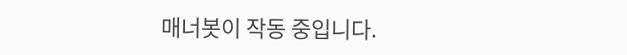매너봇이 작동 중입니다.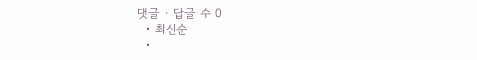댓글 ∙ 답글 수 0
  • 최신순
  •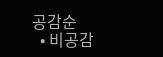공감순
  • 비공감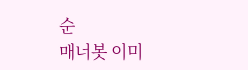순
매너봇 이미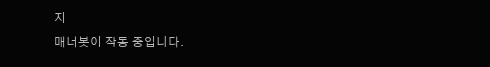지
매너봇이 작동 중입니다.